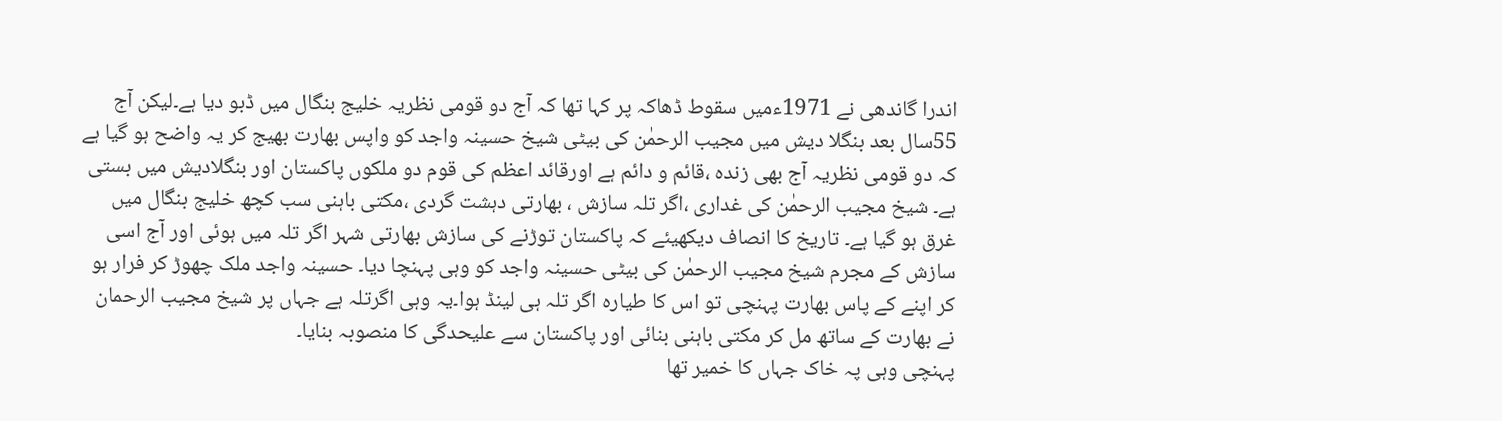اندرا گاندھی نے 1971ءمیں سقوط ڈھاکہ پر کہا تھا کہ آج دو قومی نظریہ خلیج بنگال میں ڈبو دیا ہے۔لیکن آج 55سال بعد بنگلا دیش میں مجیب الرحمٰن کی بیٹی شیخ حسینہ واجد کو واپس بھارت بھیج کر یہ واضح ہو گیا ہے کہ دو قومی نظریہ آج بھی زندہ ،قائم و دائم ہے اورقائد اعظم کی قوم دو ملکوں پاکستان اور بنگلادیش میں بستی ہے۔ شیخ مجیب الرحمٰن کی غداری ،اگر تلہ سازش ، بھارتی دہشت گردی ،مکتی باہنی سب کچھ خلیج بنگال میں غرق ہو گیا ہے۔ تاریخ کا انصاف دیکھیئے کہ پاکستان توڑنے کی سازش بھارتی شہر اگر تلہ میں ہوئی اور آج اسی سازش کے مجرم شیخ مجیب الرحمٰن کی بیٹی حسینہ واجد کو وہی پہنچا دیا۔ حسینہ واجد ملک چھوڑ کر فرار ہو کر اپنے کے پاس بھارت پہنچی تو اس کا طیارہ اگر تلہ ہی لینڈ ہوا۔یہ وہی اگرتلہ ہے جہاں پر شیخ مجیب الرحمان نے بھارت کے ساتھ مل کر مکتی باہنی بنائی اور پاکستان سے علیحدگی کا منصوبہ بنایا۔
پہنچی وہی پہ خاک جہاں کا خمیر تھا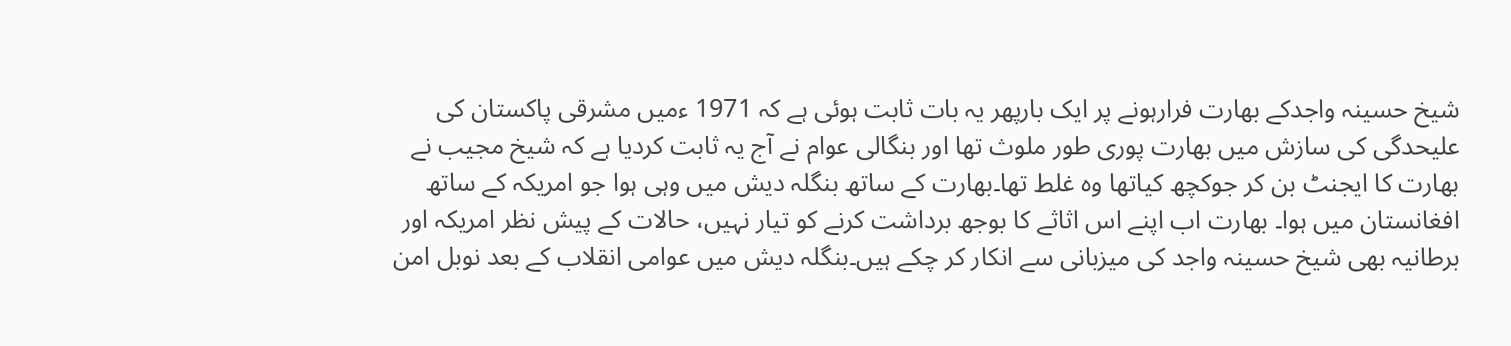شیخ حسینہ واجدکے بھارت فرارہونے پر ایک بارپھر یہ بات ثابت ہوئی ہے کہ 1971 ءمیں مشرقی پاکستان کی علیحدگی کی سازش میں بھارت پوری طور ملوث تھا اور بنگالی عوام نے آج یہ ثابت کردیا ہے کہ شیخ مجیب نے بھارت کا ایجنٹ بن کر جوکچھ کیاتھا وہ غلط تھا۔بھارت کے ساتھ بنگلہ دیش میں وہی ہوا جو امریکہ کے ساتھ افغانستان میں ہوا۔ بھارت اب اپنے اس اثاثے کا بوجھ برداشت کرنے کو تیار نہیں، حالات کے پیش نظر امریکہ اور برطانیہ بھی شیخ حسینہ واجد کی میزبانی سے انکار کر چکے ہیں۔بنگلہ دیش میں عوامی انقلاب کے بعد نوبل امن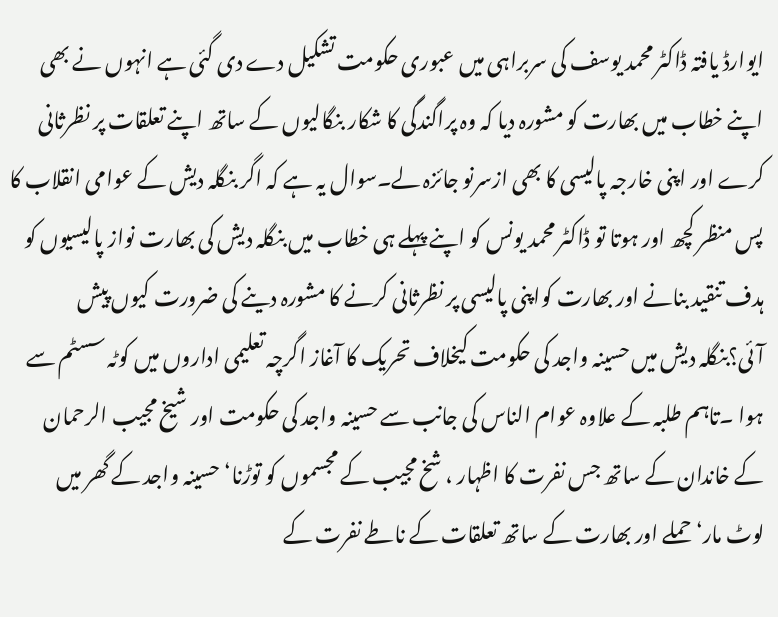ایوارڈ یافتہ ڈاکٹر محمد یوسف کی سربراہی میں عبوری حکومت تشکیل دے دی گئی ہے انہوں نے بھی اپنے خطاب میں بھارت کو مشورہ دیا کہ وہ پراگندگی کا شکار بنگالیوں کے ساتھ اپنے تعلقات پر نظرثانی کرے اور اپنی خارجہ پالیسی کا بھی ازسرنو جائزہ لے۔سوال یہ ہے کہ اگر بنگلہ دیش کے عوامی انقلاب کا پس منظر کچھ اور ہوتا تو ڈاکٹر محمد یونس کو اپنے پہلے ہی خطاب میں بنگلہ دیش کی بھارت نواز پالیسیوں کو ہدف تنقید بنانے اور بھارت کواپنی پالیسی پر نظرثانی کرنے کا مشورہ دینے کی ضرورت کیوں پیش آئی؟بنگلہ دیش میں حسینہ واجد کی حکومت کیخلاف تحریک کا آغاز اگرچہ تعلیمی اداروں میں کوٹہ سسٹم سے ہوا ۔تاہم طلبہ کے علاوہ عوام الناس کی جانب سے حسینہ واجد کی حکومت اور شیخ مجیب الرحمان کے خاندان کے ساتھ جس نفرت کا اظہار ، شخ مجیب کے مجسموں کو توڑنا‘ حسینہ واجد کے گھر میں لوٹ مار‘ حملے اور بھارت کے ساتھ تعلقات کے ناطے نفرت کے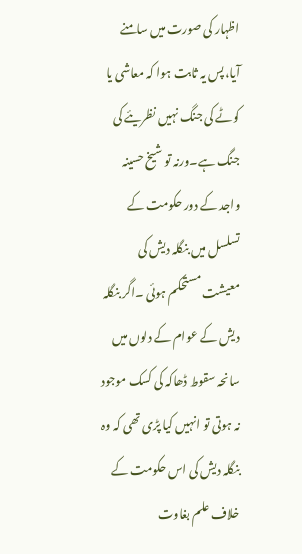اظہار کی صورت میں سامنے آیا،پس یہ ثابت ہوا کہ معاشی یا کوٹے کی جنگ نہیں نظریئے کی جنگ ہے۔ورنہ تو شیخ حسینہ واجد کے دور حکومت کے تسلسل میں بنگلہ دیش کی معیشت مستحکم ہوئی ۔اگر بنگلہ دیش کے عوام کے دلوں میں سانحہ سقوط ڈھاکہ کی کسک موجود نہ ہوتی تو انہیں کیا پڑی تھی کہ وہ بنگلہ دیش کی اس حکومت کے خلاف علم بغاوت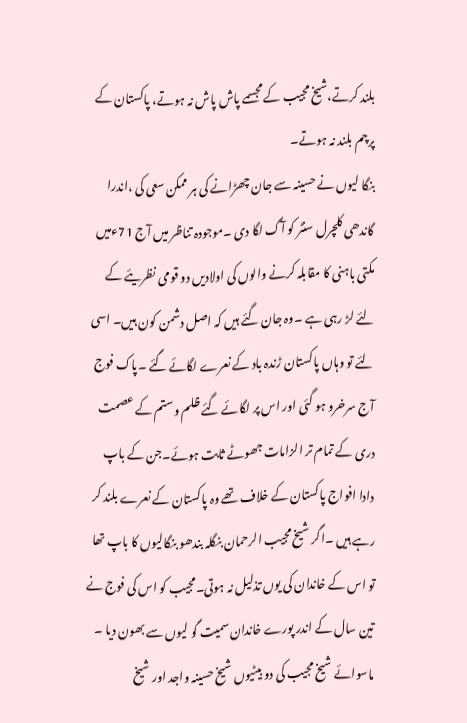بلند کرتے،شیخ مجیب کے مجسمے پاش پاش نہ ہوتے، پاکستان کے پرچم بلند نہ ہوتے۔
بنگا لیوں نے حسینہ سے جان چھڑانے کی ہر ممکن سعی کی ،اندرا گاندھی کلچرل سنٹر کو آگ لگا دی ۔موجودہ تناظر میں آج 71ءمیں مکتی باہنی کا مقابلہ کرنے والوں کی اولادیں دو قومی نظریئے کے لئے لڑ رہی ہے ۔وہ جان گئے ہیں کہ اصل دشمن کون ہیں۔ اسی لئے تو وہاں پاکستان ڑندہ باد کے نعرے لگائے گئے ۔پاک فوج آج سرخرو ہو گئی اور اس پر لگائے گئے ظلم وستم کے عصمت دری کے تمام تر الزامات جھوٹے ثابت ہوئے۔جن کے باپ دادا افواج پاکستان کے خلاف تھے وہ پاکستان کے نعرے بلند کر رہے ہیں ۔اگر شیخ مجیب الرحمان بنگلہ بندھو بنگالیوں کا باپ تھا تو اس کے خاندان کی یوں تذلیل نہ ہوتی۔مجیب کو اس کی فوج نے تین سال کے اندر پورے خاندان سمیت گو لیوں سے بھون دیا ۔ ماسوائے شیخ مجیب کی دو بیٹیوں شیخ حسینہ واجد اور شیخ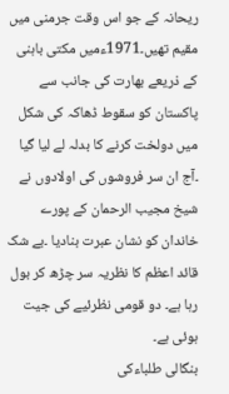ریحانہ کے جو اس وقت جرمنی میں مقیم تھیں۔1971ءمیں مکتی باہنی کے ذریعے بھارت کی جانب سے پاکستان کو سقوط ڈھاکہ کی شکل میں دولخت کرنے کا بدلہ لے لیا گیا ۔آج ان سر فروشوں کی اولادوں نے شیخ مجیب الرحمان کے پورے خاندان کو نشان عبرت بنادیا ۔بے شک قائد اعظم کا نظریہ سر چڑھ کر بول رہا ہے۔ دو قومی نظرئیے کی جیت ہوئی ہے۔
بنگالی طلباءکی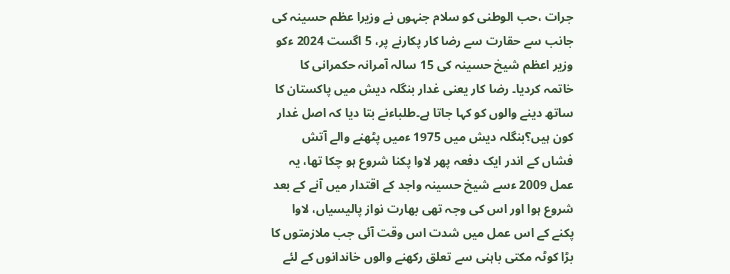جرات ،حب الوطنی کو سلام جنہوں نے وزیرا عظم حسینہ کی جانب سے حقارت سے رضا کار پکارنے پر، 5 اگست 2024 ءکو وزیر اعظم شیخ حسینہ کی 15 سالہ آمرانہ حکمرانی کا خاتمہ کردیا۔ رضا کار یعنی غدار بنگلہ دیش میں پاکستان کا ساتھ دینے والوں کو کہا جاتا ہے۔طلباءنے بتا دیا کہ اصل غدار کون ہیں؟بنگلہ دیش میں 1975 ءمیں پٹھنے والے آتش فشاں کے اندر ایک دفعہ پھر لاوا پکنا شروع ہو چکا تھا، یہ عمل 2009 ءسے شیخ حسینہ واجد کے اقتدار میں آنے کے بعد شروع ہوا اور اس کی وجہ تھی بھارت نواز پالیسیاں، لاوا پکنے کے اس عمل میں شدت اس وقت آئی جب ملازمتوں کا بڑا کوٹہ مکتی باہنی سے تعلق رکھنے والوں خاندانوں کے لئے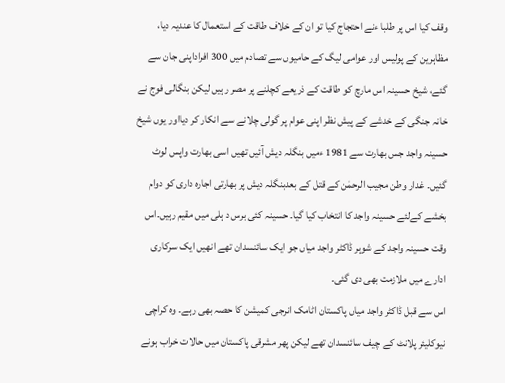وقف کیا اس پر طلبا ءنے احتجاج کیا تو ان کے خلاف طاقت کے استعمال کا عندیہ دیا، مظاہرین کے پولیس اور عوامی لیگ کے حامیوں سے تصادم میں 300 افراداپنی جان سے گئے، شیخ حسینہ اس مارچ کو طاقت کے ذریعے کچلنے پر مصر رہیں لیکن بنگالی فوج نے خانہ جنگی کے خدشے کے پیش نظر اپنی عوام پر گولی چلانے سے انکار کر دیااور یوں شیخ حسینہ واجد جس بھارت سے 1981 ءمیں بنگلہ دیش آئیں تھیں اسی بھارت واپس لوٹ گئیں۔ غدار وطن مجیب الرحمٰن کے قتل کے بعدبنگلہ دیش پر بھارتی اجارہ داری کو دوام بخشے کےلئے حسینہ واجد کا انتخاب کیا گیا۔ حسینہ کئی برس د ہلی میں مقیم رہیں۔اس وقت حسینہ واجد کے شوہر ڈاکٹر واجد میاں جو ایک سائنسدان تھے انھیں ایک سرکاری ادارے میں ملازمت بھی دی گئی۔
اس سے قبل ڈاکٹر واجد میاں پاکستان اٹامک انرجی کمیشن کا حصہ بھی رہے۔ وہ کراچی نیوکلیئر پلانٹ کے چیف سائنسدان تھے لیکن پھر مشرقی پاکستان میں حالات خراب ہونے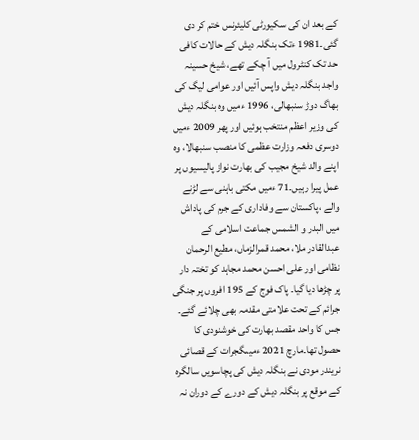کے بعد ان کی سکیورٹی کلیئرنس ختم کر دی گئی۔1981 ءتک بنگلہ دیش کے حالات کافی حد تک کنٹرول میں آ چکے تھے، شیخ حسینہ واجد بنگلہ دیش واپس آئیں اور عوامی لیگ کی بھاگ دوڑ سنبھالی، 1996 ءمیں وہ بنگلہ دیش کی وزیر اعظم منتخب ہوئیں اور پھر 2009 ءمیں دوسری دفعہ وزارت عظمی کا منصب سنبھالا، وہ اپنے والد شیخ مجیب کی بھارت نواز پالیسیوں پر عمل پیرا رہیں۔71 ءمیں مکتی باہنی سے لڑنے والے ،پاکستان سے وفاداری کے جرم کی پاداش میں البدر و الشمس جماعت اسلامی کے عبدالقادر ملا، محمد قمرالزماں، مطیع الرحمان نظامی اور علی احسن محمد مجاہد کو تختہ دار پر چڑھا دیا گیا۔ پاک فوج کے 195 افروں پر جنگی جرائم کے تحت علامتی مقدمہ بھی چلائے گئے۔ جس کا واحد مقصد بھارت کی خوشنودی کا حصول تھا۔مارچ 2021 ءمیںگجرات کے قصائی نریندر مودی نے بنگلہ دیش کی پچاسویں سالگرہ کے موقع پر بنگلہ دیش کے دورے کے دوران نہ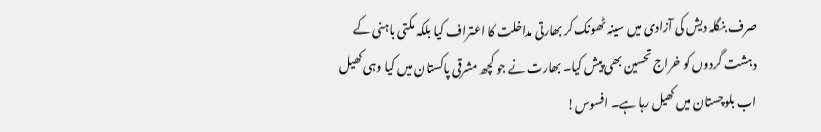صرف بنگلہ دیش کی آزادی میں سینہ ٹھونک کر بھارتی مداخلت کا اعتراف کیا بلکہ مکتی باہنی کے دہشت گردوں کو خراج تحسین بھی پیش کیا۔ بھارت نے جو کچھ مشرقی پاکستان میں کیا وہی کھیل اب بلوچستان میں کھیل رہا ہے۔ افسوس!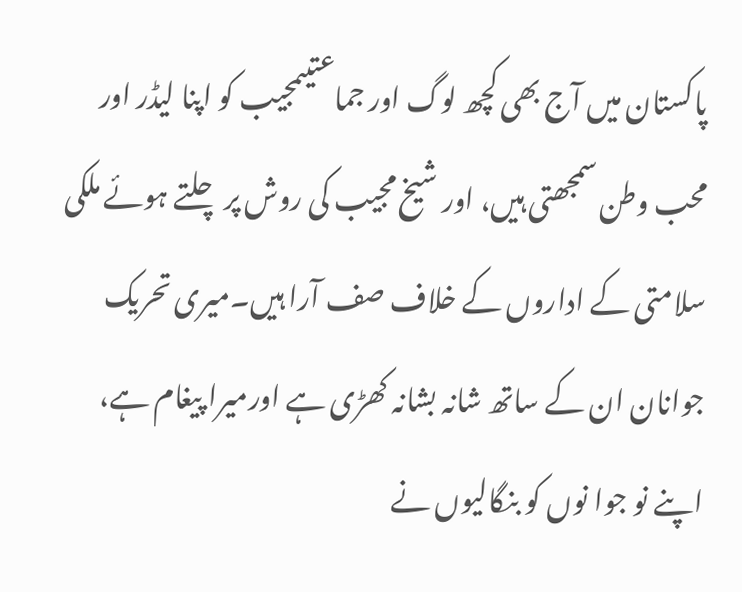پاکستان میں آج بھی کچھ لوگ اور جماعتیںمجیب کو اپنا لیڈر اور محب وطن سمجھتی ہیں، اور شیخ مجیب کی روش پر چلتے ہوئے ملکی سلامتی کے اداروں کے خلاف صف آرا ہیں۔میری تحریک جوانان ان کے ساتھ شانہ بشانہ کھڑی ہے اورمیرا پیغام ہے، اپنے نو جوا نوں کو بنگالیوں نے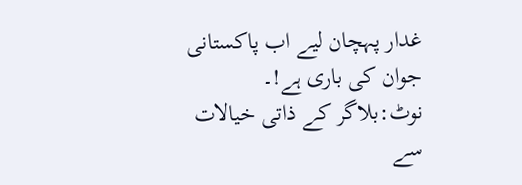غدار پہچان لیے اب پاکستانی جوان کی باری ہے!۔
نوٹ:بلاگر کے ذاتی خیالات سے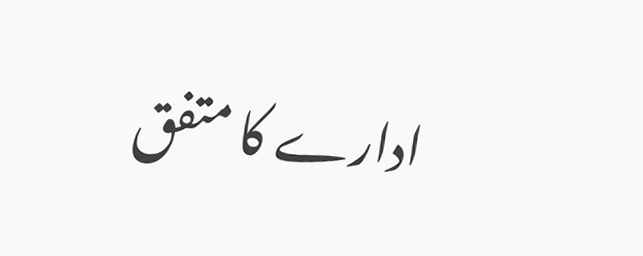ادارے کا متفق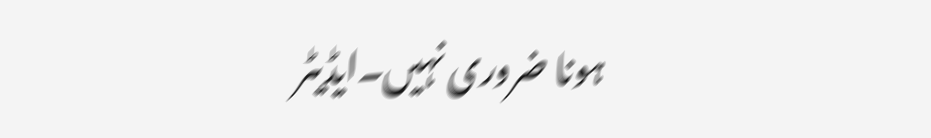ہونا ضروری نہیں۔ایڈیٹر